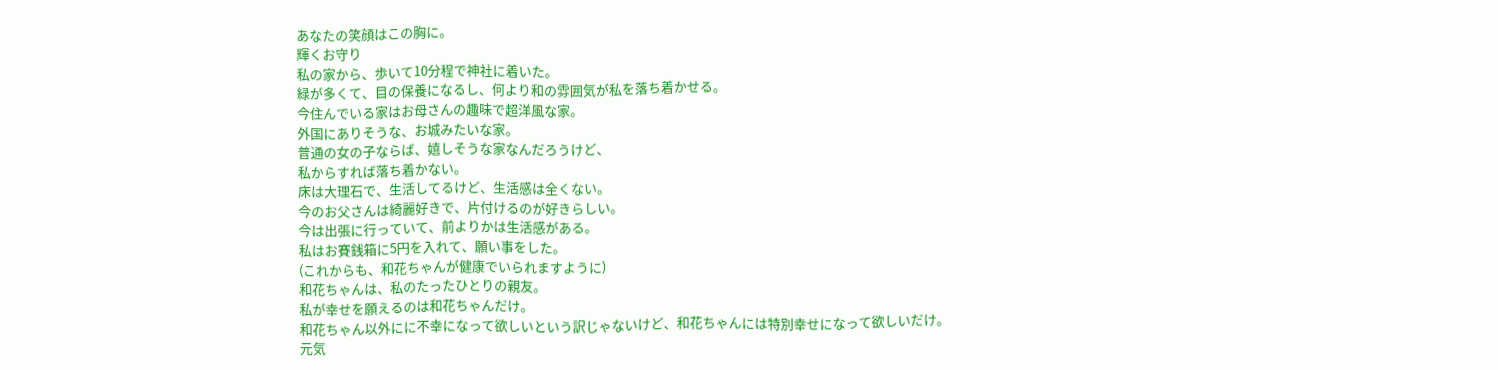あなたの笑顔はこの胸に。
輝くお守り
私の家から、歩いて10分程で神社に着いた。
緑が多くて、目の保養になるし、何より和の雰囲気が私を落ち着かせる。
今住んでいる家はお母さんの趣味で超洋風な家。
外国にありそうな、お城みたいな家。
普通の女の子ならば、嬉しそうな家なんだろうけど、
私からすれば落ち着かない。
床は大理石で、生活してるけど、生活感は全くない。
今のお父さんは綺麗好きで、片付けるのが好きらしい。
今は出張に行っていて、前よりかは生活感がある。
私はお賽銭箱に5円を入れて、願い事をした。
(これからも、和花ちゃんが健康でいられますように)
和花ちゃんは、私のたったひとりの親友。
私が幸せを願えるのは和花ちゃんだけ。
和花ちゃん以外にに不幸になって欲しいという訳じゃないけど、和花ちゃんには特別幸せになって欲しいだけ。
元気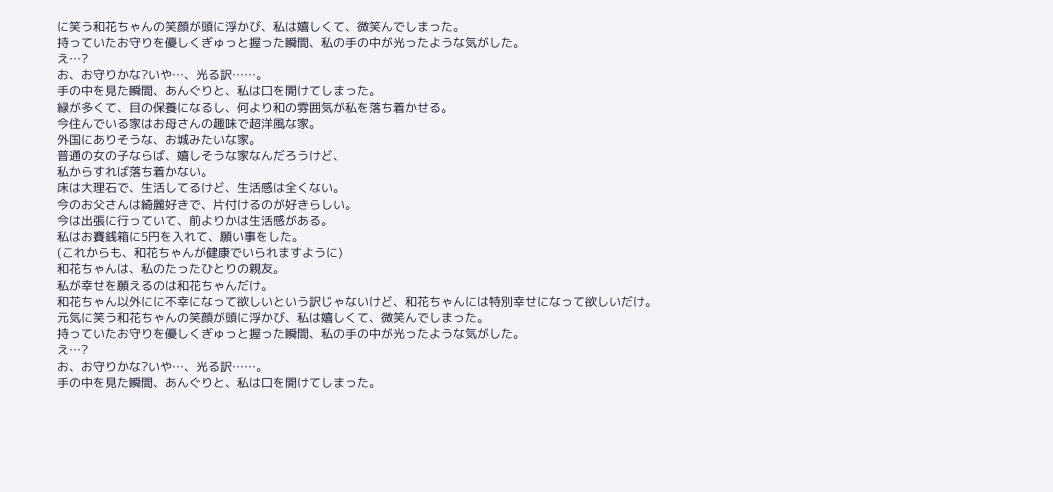に笑う和花ちゃんの笑顔が頭に浮かび、私は嬉しくて、微笑んでしまった。
持っていたお守りを優しくぎゅっと握った瞬間、私の手の中が光ったような気がした。
え…?
お、お守りかな?いや…、光る訳……。
手の中を見た瞬間、あんぐりと、私は口を開けてしまった。
緑が多くて、目の保養になるし、何より和の雰囲気が私を落ち着かせる。
今住んでいる家はお母さんの趣味で超洋風な家。
外国にありそうな、お城みたいな家。
普通の女の子ならば、嬉しそうな家なんだろうけど、
私からすれば落ち着かない。
床は大理石で、生活してるけど、生活感は全くない。
今のお父さんは綺麗好きで、片付けるのが好きらしい。
今は出張に行っていて、前よりかは生活感がある。
私はお賽銭箱に5円を入れて、願い事をした。
(これからも、和花ちゃんが健康でいられますように)
和花ちゃんは、私のたったひとりの親友。
私が幸せを願えるのは和花ちゃんだけ。
和花ちゃん以外にに不幸になって欲しいという訳じゃないけど、和花ちゃんには特別幸せになって欲しいだけ。
元気に笑う和花ちゃんの笑顔が頭に浮かび、私は嬉しくて、微笑んでしまった。
持っていたお守りを優しくぎゅっと握った瞬間、私の手の中が光ったような気がした。
え…?
お、お守りかな?いや…、光る訳……。
手の中を見た瞬間、あんぐりと、私は口を開けてしまった。